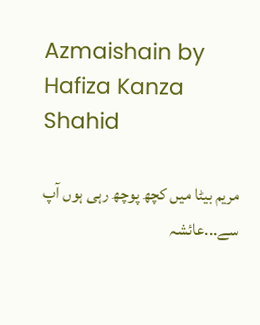Azmaishain by Hafiza Kanza Shahid

مریم بیٹا میں کچھ پوچھ رہی ہوں آپ سے...عائشہ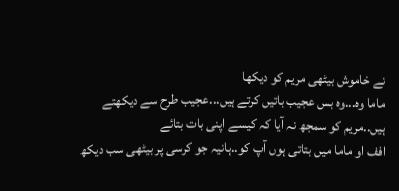نے خاموش بیٹھی مریم کو دیکھا
ماما وہ...وہ بس عجیب باتیں کرتے ہیں...عجیب طرح سے دیکھتے ہیں..مریم کو سمجھ نہ آیا کہ کیسے اپنی بات بتائے
افف او ماما میں بتاتی ہوں آپ کو..ہانیہ جو کرسی پر بیٹھی سب دیکھ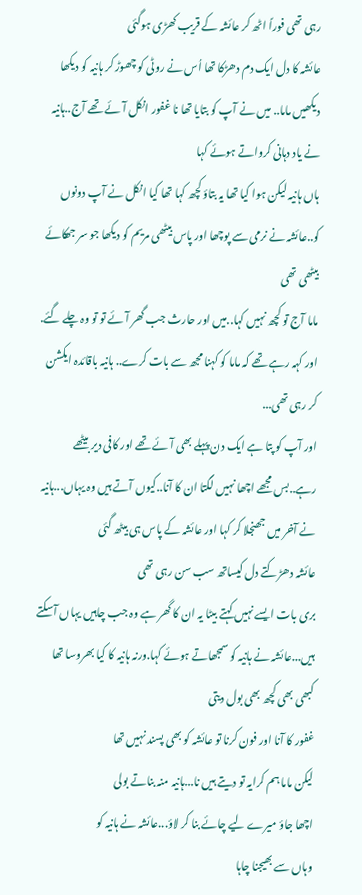رہی تھی فوراً اٹھ کر عائشہ کے قریب کھڑی ہوگئی
عائشہ کا دل ایک دم دھڑکا تھا اُس نے روٹی کو چھوڑ کر ہانیہ کو دیکھا
دیکھیں ماما.. میں نے آپ کو بتایا تھا نا غفور انکل آئے تھے آج..ہانیہ نے یاد دہانی کرواتے ہوئے کہا
ہاں ہانیہ لیکن ہوا کیا تھا یہ بتاؤ کچھ کہا تھا کیا انکل نے آپ دونوں کو..عائشہ نے نرمی سے پوچھا اور پاس بیٹھی مریم کو دیکھا جو سر جھکائے بیٹھی تھی
ماما آج تو کچھ نہیں کہا..میں اور حارث جب گھر آئے تو تو وہ چلے گئے. اور کہہ رہے تھے کہ ماما کو کہنا مجھ سے بات کرے.. ہانیہ باقائدہ ایکشن کر رہی تھی...
اور آپ کو پتا ہے ایک دن پہلے بھی آئے تھے اور کافی دیر بیٹھے رہے..بس مجھے اچھا نہیں لگتا ان کا آنا..کیوں آتے ہیں وہ یہاں...ہانیہ نے آخر میں جھنجلا کر کہا اور عائشہ کے پاس ہی بیٹھ گئی
عائشہ دھڑکتے دل کیساتھ سب سن رہی تھی
بری بات ایسے نہیں کہتے بیٹا یہ ان کا گھر ہے وہ جب چاہیں یہاں آسکتے ہیں...عائشہ نے ہانیہ کو سمجھاتے ہوئے کہا.ورنہ ہانیہ کا کیا بھروسا تھا کبھی بھی کچھ بھی بول دیتی
غفور کا آنا اور فون کرنا تو عائشہ کو بھی پسند نہیں تھا
لیکن ماما ہم کرایہ تو دیتے ہیں نا...ہانیہ منہ بناتے بولی
اچھا جاؤ میرے لیے چائے بنا کر لاؤ...عائشہ نے ہانیہ کو
وہاں سے بھیجنا چاہا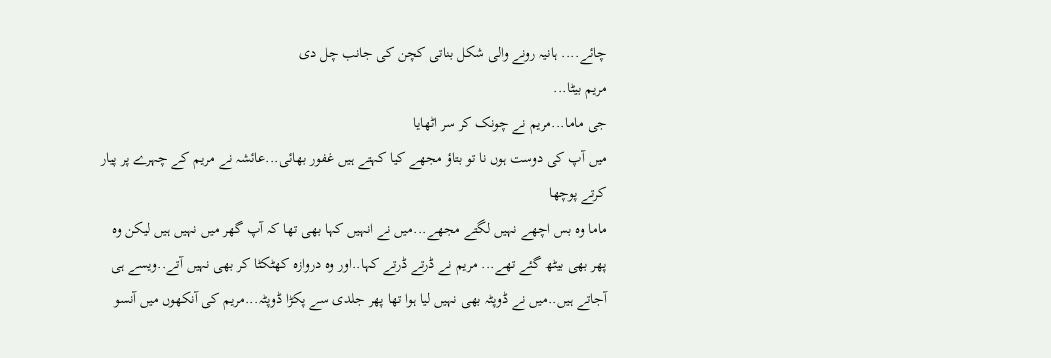چائے.... ہانیہ رونے والی شکل بناتی کچن کی جانب چل دی
مریم بیٹا...
جی ماما...مریم نے چونک کر سر اٹھایا
میں آپ کی دوست ہوں نا تو بتاؤ مجھے کیا کہتے ہیں غفور بھائی...عائشہ نے مریم کے چہرے پر پیار کرتے پوچھا
ماما وہ بس اچھے نہیں لگتے مجھے...میں نے انہیں کہا بھی تھا کہ آپ گھر میں نہیں ہیں لیکن وہ پھر بھی بیٹھ گئے تھے... مریم نے ڈرتے ڈرتے کہا..اور وہ دروازہ کھٹکٹا کر بھی نہیں آتے..ویسے ہی آجاتے ہیں..میں نے ڈوپٹہ بھی نہیں لیا ہوا تھا پھر جلدی سے پکڑا ڈوپٹہ...مریم کی آنکھوں میں آنسو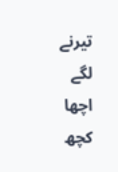تیرنے لگے
اچھا کچھ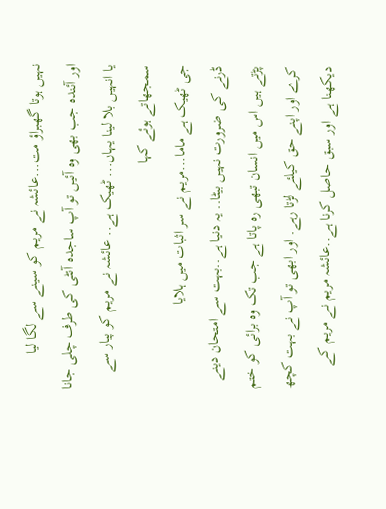نہیں ہوتا گھبراؤ مت...عائشہ نے مریم کو سینے سے لگا لیا
اور آئندہ جب بھی وہ آئیں تو آپ ساجدہ آنٹی کی طرف چلی جانا یا انہیں بلا لینا یہاں... ٹھیک ہے.. عائشہ نے مریم کو پیار سے سمجھاتے ہوئے کہا
جی ٹھیک ہے ماما...مریم نے سر اثبات میں ہلایا
ڈرنے کی ضرورت نہیں بیٹا.. یہ دنیا ہے..بہت سے امتحان دینے پڑتے ہیں اس میں انسان تبھی رہ پاتا ہے جب تک وہ برائی کو ختم کرے اور اپنے حق کیلئے لڑتا رہے. اور ابھی تو آپ نے بہت کچھ دیکھنا ہے اور سبق حاصل کرنا ہے..عائشہ مریم نے مریم کے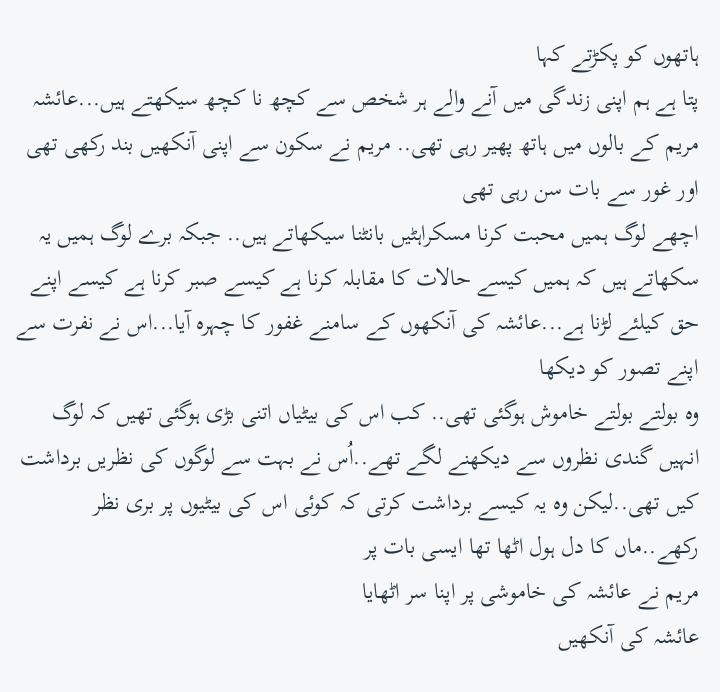ہاتھوں کو پکڑتے کہا
پتا ہے ہم اپنی زندگی میں آنے والے ہر شخص سے کچھ نا کچھ سیکھتے ہیں...عائشہ مریم کے بالوں میں ہاتھ پھیر رہی تھی.. مریم نے سکون سے اپنی آنکھیں بند رکھی تھی اور غور سے بات سن رہی تھی
اچھے لوگ ہمیں محبت کرنا مسکراہٹیں بانٹنا سیکھاتے ہیں.. جبکہ برے لوگ ہمیں یہ سکھاتے ہیں کہ ہمیں کیسے حالات کا مقابلہ کرنا ہے کیسے صبر کرنا ہے کیسے اپنے حق کیلئے لڑنا ہے...عائشہ کی آنکھوں کے سامنے غفور کا چہرہ آیا...اس نے نفرت سے اپنے تصور کو دیکھا
وہ بولتے بولتے خاموش ہوگئی تھی.. کب اس کی بیٹیاں اتنی بڑی ہوگئی تھیں کہ لوگ انہیں گندی نظروں سے دیکھنے لگے تھے..اُس نے بہت سے لوگوں کی نظریں برداشت کیں تھی..لیکن وہ یہ کیسے برداشت کرتی کہ کوئی اس کی بیٹیوں پر بری نظر رکھے..ماں کا دل ہول اٹھا تھا ایسی بات پر
مریم نے عائشہ کی خاموشی پر اپنا سر اٹھایا
عائشہ کی آنکھیں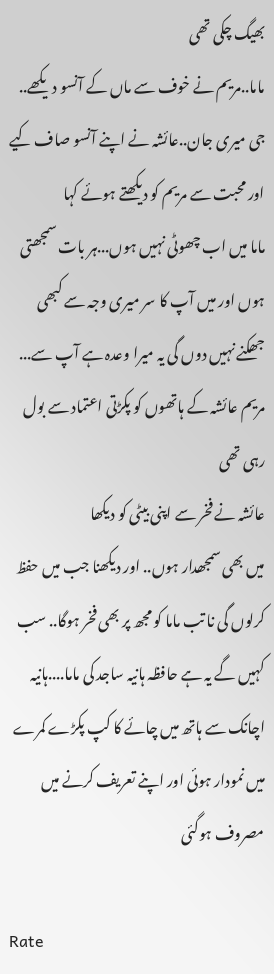بھیگ چکی تھی
ماما..مریم نے خوف سے ماں کے آنسو دیکھے..
جی میری جان..عائشہ نے اپنے آنسو صاف کیے اور محبت سے مریم کو دیکھتے ہوئے کہا
ماما میں اب چھوٹی نہیں ہوں...ہر بات سمجھتی ہوں اور میں آپ کا سر میری وجہ سے کبھی جھکنے نہیں دوں گی یہ میرا وعدہ ہے آپ سے... مریم عائشہ کے ہاتھوں کو پکڑتی اعتماد سے بول رہی تھی
عائشہ نے فخر سے اپنی بیٹی کو دیکھا
میں بھی سمجھدار ہوں.. اور دیکھنا جب میں حفظ کرلوں گی نا تب ماما کو مجھ پر بھی فخر ہوگا.. سب کہیں گے یہ ہے حافظہ ہانیہ ساجد کی ماما....ہانیہ اچانک سے ہاتھ میں چائے کا کپ پکڑے کمرے میں نمودار ہوئی اور اپنے تعریف کرنے میں مصروف ہوگئی

Rate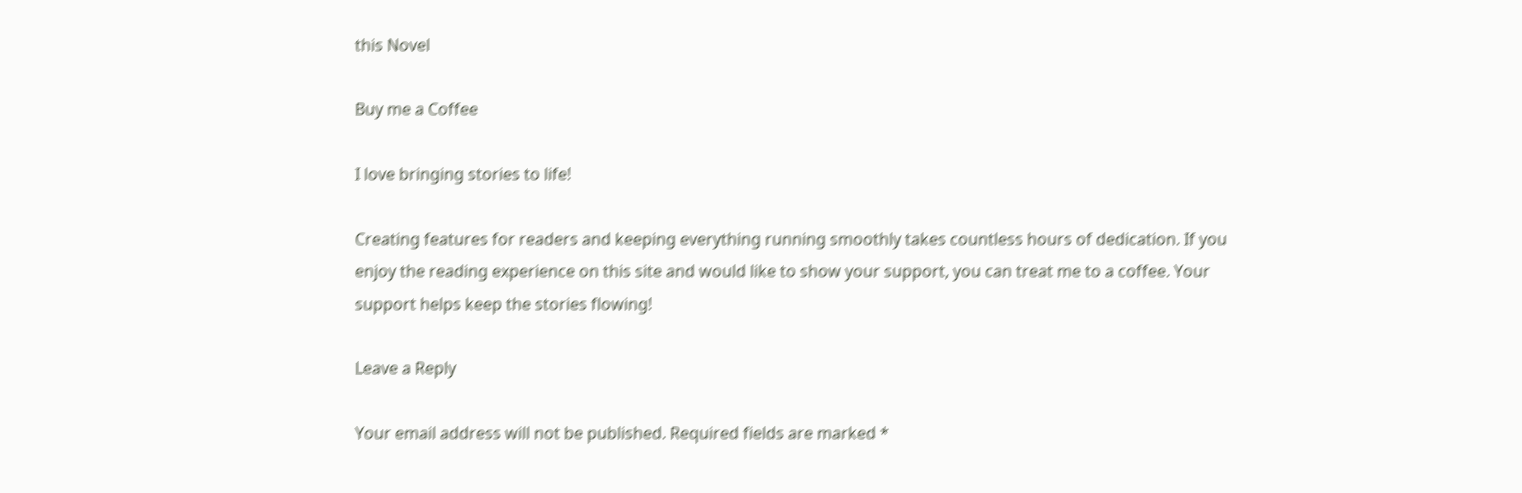this Novel

Buy me a Coffee

I love bringing stories to life!

Creating features for readers and keeping everything running smoothly takes countless hours of dedication. If you enjoy the reading experience on this site and would like to show your support, you can treat me to a coffee. Your support helps keep the stories flowing!

Leave a Reply

Your email address will not be published. Required fields are marked *